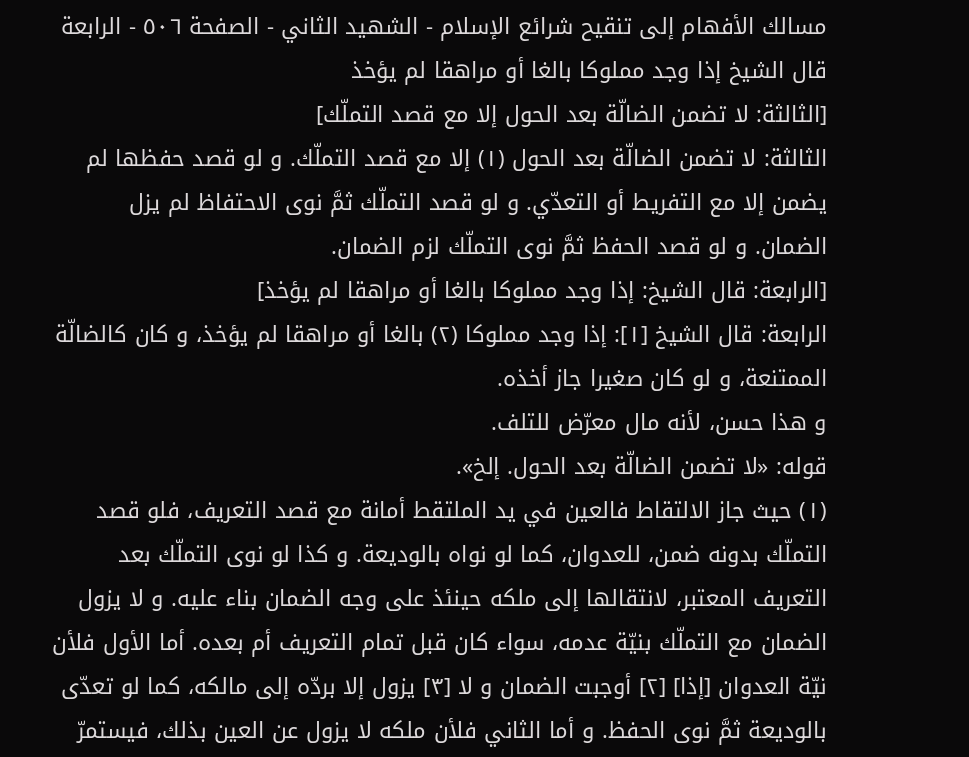مسالك الأفهام إلى تنقيح شرائع الإسلام - الشهيد الثاني - الصفحة ٥٠٦ - الرابعة قال الشيخ إذا وجد مملوكا بالغا أو مراهقا لم يؤخذ
[الثالثة: لا تضمن الضالّة بعد الحول إلا مع قصد التملّك]
الثالثة: لا تضمن الضالّة بعد الحول (١) إلا مع قصد التملّك. و لو قصد حفظها لم يضمن إلا مع التفريط أو التعدّي. و لو قصد التملّك ثمَّ نوى الاحتفاظ لم يزل الضمان. و لو قصد الحفظ ثمَّ نوى التملّك لزم الضمان.
[الرابعة: قال الشيخ: إذا وجد مملوكا بالغا أو مراهقا لم يؤخذ]
الرابعة: قال الشيخ [١]: إذا وجد مملوكا (٢) بالغا أو مراهقا لم يؤخذ، و كان كالضالّة الممتنعة، و لو كان صغيرا جاز أخذه.
و هذا حسن، لأنه مال معرّض للتلف.
قوله: «لا تضمن الضالّة بعد الحول. إلخ».
(١) حيث جاز الالتقاط فالعين في يد الملتقط أمانة مع قصد التعريف، فلو قصد التملّك بدونه ضمن، للعدوان، كما لو نواه بالوديعة. و كذا لو نوى التملّك بعد التعريف المعتبر، لانتقالها إلى ملكه حينئذ على وجه الضمان بناء عليه. و لا يزول الضمان مع التملّك بنيّة عدمه، سواء كان قبل تمام التعريف أم بعده. أما الأول فلأن نيّة العدوان [إذا] [٢] أوجبت الضمان و لا [٣] يزول إلا بردّه إلى مالكه، كما لو تعدّى بالوديعة ثمَّ نوى الحفظ. و أما الثاني فلأن ملكه لا يزول عن العين بذلك، فيستمرّ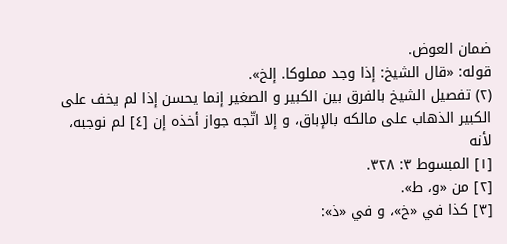ضمان العوض.
قوله: «قال الشيخ: إذا وجد مملوكا. إلخ».
(٢) تفصيل الشيخ بالفرق بين الكبير و الصغير إنما يحسن إذا لم يخف على الكبير الذهاب على مالكه بالإباق، و إلا اتّجه جواز أخذه إن [٤] لم نوجبه، لأنه
[١] المبسوط ٣: ٣٢٨.
[٢] من «و، ط».
[٣] كذا في «خ»، و في «ذ»: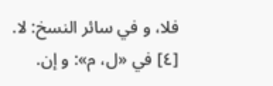فلا، و في سائر النسخ: لا.
[٤] في «ل، م»: و إن.